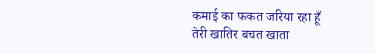कमाई का फकत जरिया रहा हूँ
तेरी खातिर बचत खाता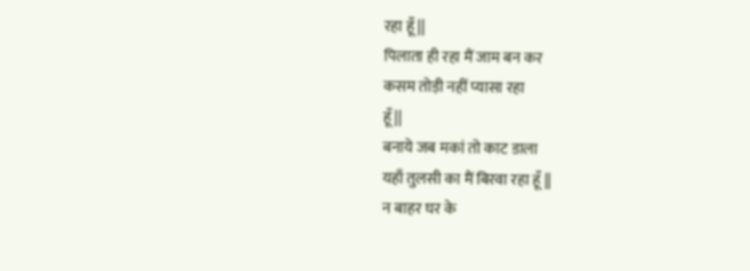रहा हूँ ||
पिलाता ही रहा मैं जाम बन कर
कसम तोड़ी नहीं प्यासा रहा
हूँ ||
बनाये जब मकां तो काट डाला
यहाँ तुलसी का मैं बिरवा रहा हूँ ||
न बाहर घर के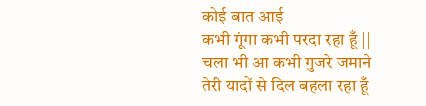कोई बात आई
कभी गूंगा कभी परदा रहा हूँ ||
चला भी आ कभी गुजरे जमाने
तेरी यादों से दिल बहला रहा हूँ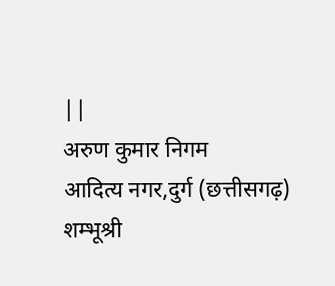||
अरुण कुमार निगम
आदित्य नगर,दुर्ग (छत्तीसगढ़)
शम्भूश्री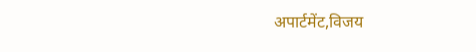अपार्टमेंट,विजय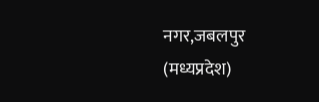नगर,जबलपुर
(मध्यप्रदेश)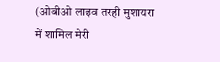(ओबीओ लाइव तरही मुशायरा में शामिल मेरी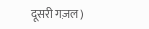दूसरी गज़ल)